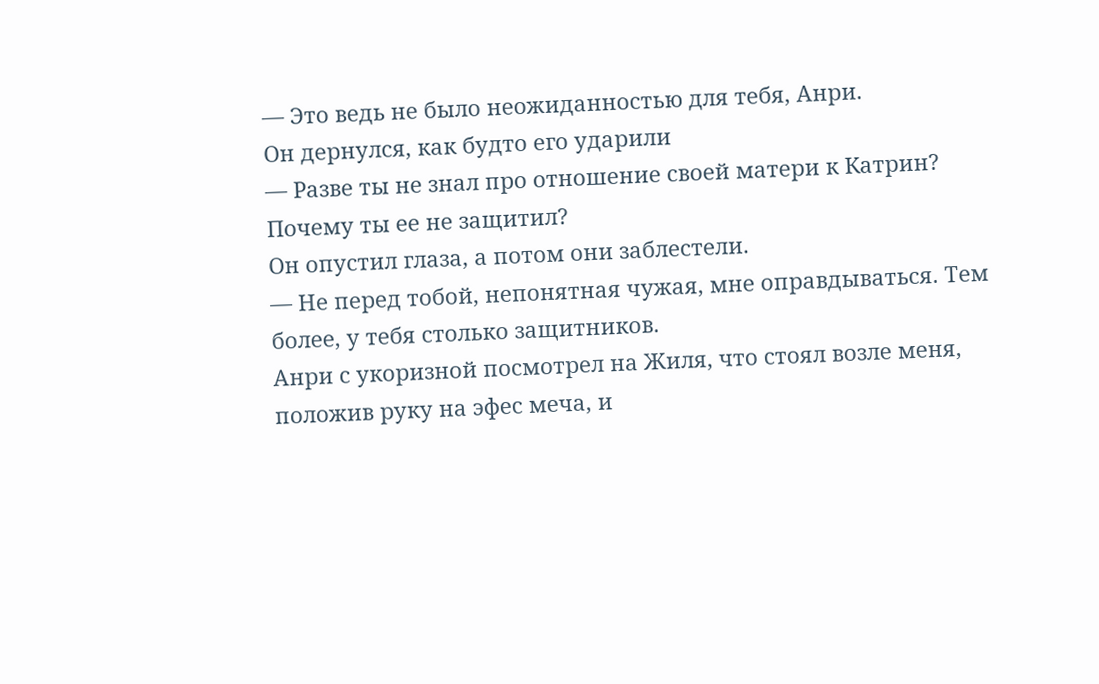— Это ведь не было неожиданностью для тебя, Анри.
Он дернулся, как будто его ударили
— Разве ты не знал про отношение своей матери к Катрин? Почему ты ее не защитил?
Он опустил глаза, а потом они заблестели.
— Не перед тобой, непонятная чужая, мне оправдываться. Тем более, у тебя столько защитников.
Анри с укоризной посмотрел на Жиля, что стоял возле меня, положив руку на эфес меча, и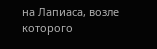на Лапиаса, возле которого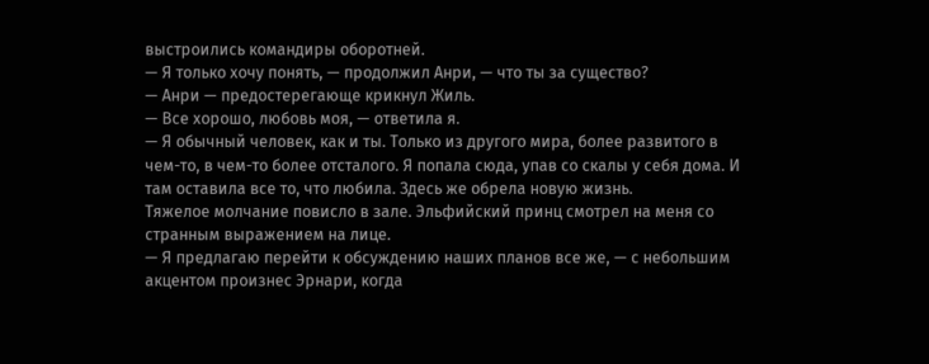выстроились командиры оборотней.
— Я только хочу понять, — продолжил Анри, — что ты за существо?
— Анри — предостерегающе крикнул Жиль.
— Все хорошо, любовь моя, — ответила я.
— Я обычный человек, как и ты. Только из другого мира, более развитого в чем-то, в чем-то более отсталого. Я попала сюда, упав со скалы у себя дома. И там оставила все то, что любила. Здесь же обрела новую жизнь.
Тяжелое молчание повисло в зале. Эльфийский принц смотрел на меня со странным выражением на лице.
— Я предлагаю перейти к обсуждению наших планов все же, — с небольшим акцентом произнес Эрнари, когда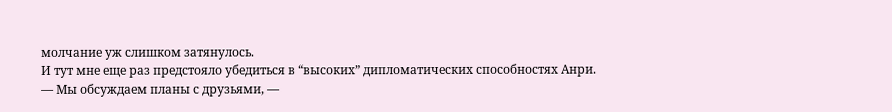молчание уж слишком затянулось.
И тут мне еще раз предстояло убедиться в “высоких” дипломатических способностях Анри.
— Мы обсуждаем планы с друзьями, —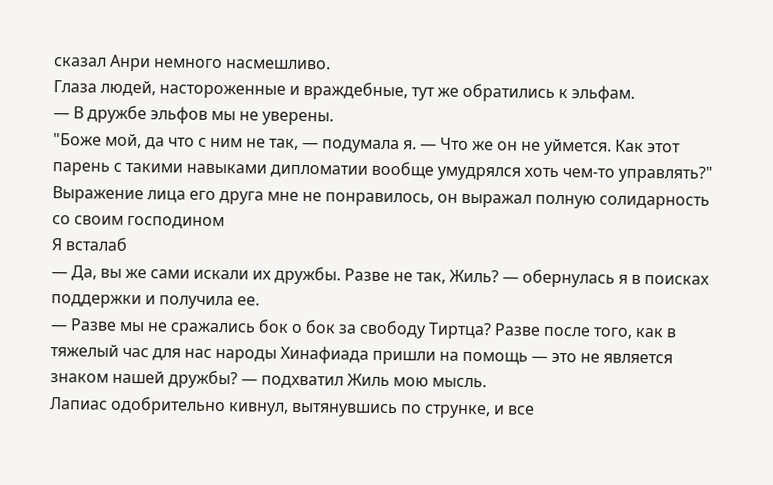сказал Анри немного насмешливо.
Глаза людей, настороженные и враждебные, тут же обратились к эльфам.
— В дружбе эльфов мы не уверены.
"Боже мой, да что с ним не так, — подумала я. — Что же он не уймется. Как этот парень с такими навыками дипломатии вообще умудрялся хоть чем-то управлять?"
Выражение лица его друга мне не понравилось, он выражал полную солидарность со своим господином
Я всталаб
— Да, вы же сами искали их дружбы. Разве не так, Жиль? — обернулась я в поисках поддержки и получила ее.
— Разве мы не сражались бок о бок за свободу Тиртца? Разве после того, как в тяжелый час для нас народы Хинафиада пришли на помощь — это не является знаком нашей дружбы? — подхватил Жиль мою мысль.
Лапиас одобрительно кивнул, вытянувшись по струнке, и все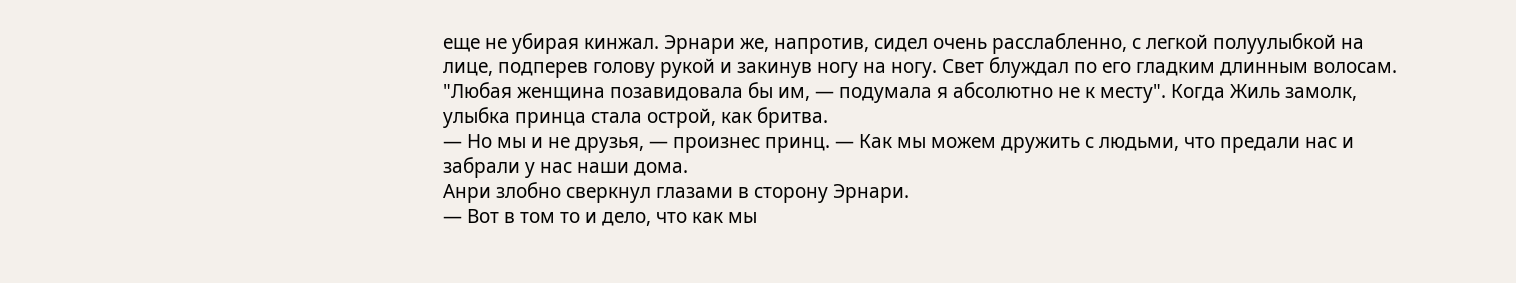еще не убирая кинжал. Эрнари же, напротив, сидел очень расслабленно, с легкой полуулыбкой на лице, подперев голову рукой и закинув ногу на ногу. Свет блуждал по его гладким длинным волосам.
"Любая женщина позавидовала бы им, — подумала я абсолютно не к месту". Когда Жиль замолк, улыбка принца стала острой, как бритва.
— Но мы и не друзья, — произнес принц. — Как мы можем дружить с людьми, что предали нас и забрали у нас наши дома.
Анри злобно сверкнул глазами в сторону Эрнари.
— Вот в том то и дело, что как мы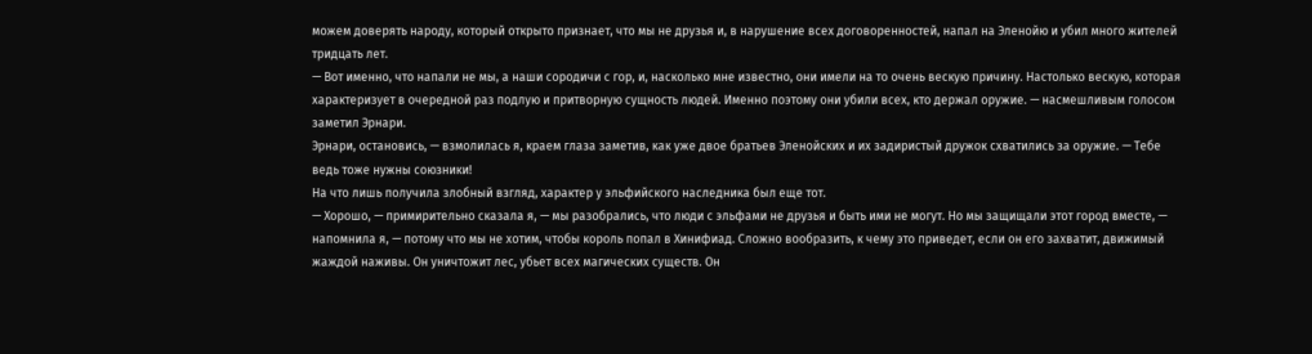можем доверять народу, который открыто признает, что мы не друзья и, в нарушение всех договоренностей, напал на Эленойю и убил много жителей тридцать лет.
— Вот именно, что напали не мы, а наши сородичи с гор, и, насколько мне известно, они имели на то очень вескую причину. Настолько вескую, которая характеризует в очередной раз подлую и притворную сущность людей. Именно поэтому они убили всех, кто держал оружие. — насмешливым голосом заметил Эрнари.
Эрнари, остановись, — взмолилась я, краем глаза заметив, как уже двое братьев Эленойских и их задиристый дружок схватились за оружие. — Тебе ведь тоже нужны союзники!
На что лишь получила злобный взгляд, характер у эльфийского наследника был еще тот.
— Хорошо, — примирительно сказала я, — мы разобрались, что люди с эльфами не друзья и быть ими не могут. Но мы защищали этот город вместе, — напомнила я, — потому что мы не хотим, чтобы король попал в Хинифиад. Сложно вообразить, к чему это приведет, если он его захватит, движимый жаждой наживы. Он уничтожит лес, убьет всех магических существ. Он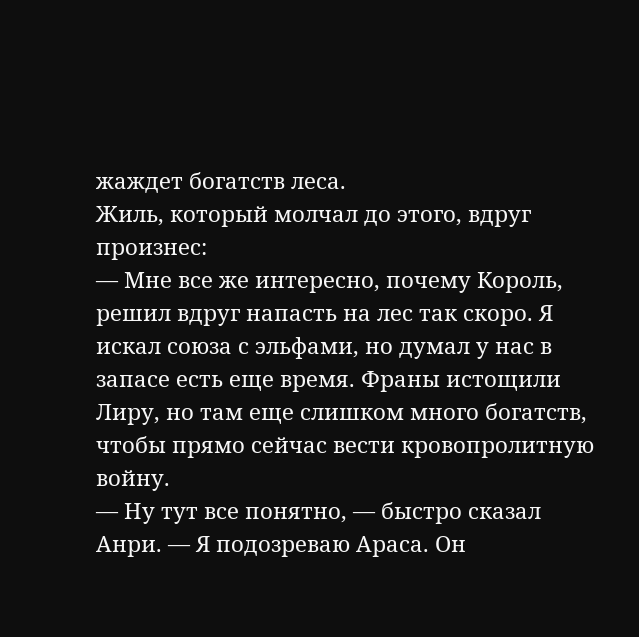жаждет богатств леса.
Жиль, который молчал до этого, вдруг произнес:
— Мне все же интересно, почему Король, решил вдруг напасть на лес так скоро. Я искал союза с эльфами, но думал у нас в запасе есть еще время. Франы истощили Лиру, но там еще слишком много богатств, чтобы прямо сейчас вести кровопролитную войну.
— Ну тут все понятно, — быстро сказал Анри. — Я подозреваю Араса. Он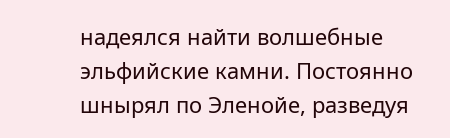надеялся найти волшебные эльфийские камни. Постоянно шнырял по Эленойе, разведуя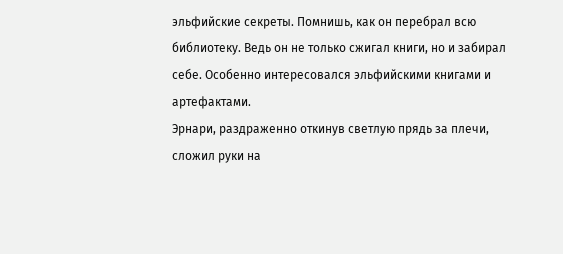эльфийские секреты. Помнишь, как он перебрал всю библиотеку. Ведь он не только сжигал книги, но и забирал себе. Особенно интересовался эльфийскими книгами и артефактами.
Эрнари, раздраженно откинув светлую прядь за плечи, сложил руки на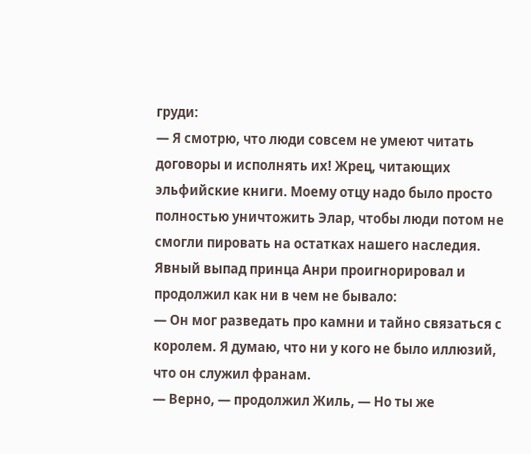груди:
— Я смотрю, что люди совсем не умеют читать договоры и исполнять их! Жрец, читающих эльфийские книги. Моему отцу надо было просто полностью уничтожить Элар, чтобы люди потом не смогли пировать на остатках нашего наследия.
Явный выпад принца Анри проигнорировал и продолжил как ни в чем не бывало:
— Он мог разведать про камни и тайно связаться с королем. Я думаю, что ни у кого не было иллюзий, что он служил франам.
— Верно, — продолжил Жиль, — Но ты же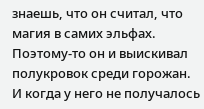знаешь, что он считал, что магия в самих эльфах. Поэтому-то он и выискивал полукровок среди горожан. И когда у него не получалось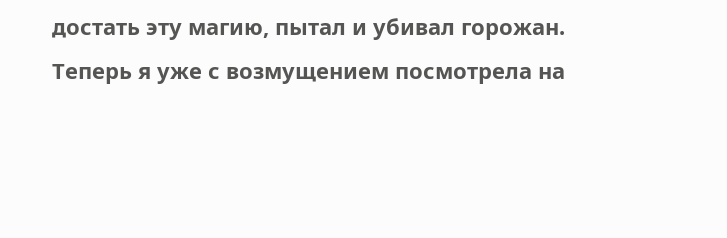достать эту магию, пытал и убивал горожан.
Теперь я уже с возмущением посмотрела на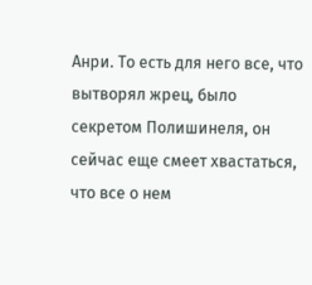Анри. То есть для него все, что вытворял жрец, было секретом Полишинеля, он сейчас еще смеет хвастаться, что все о нем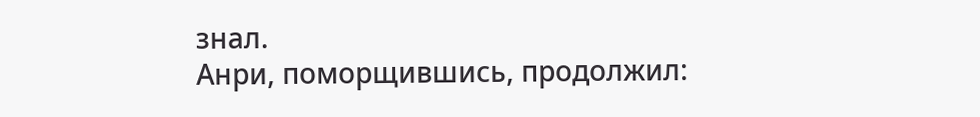знал.
Анри, поморщившись, продолжил: